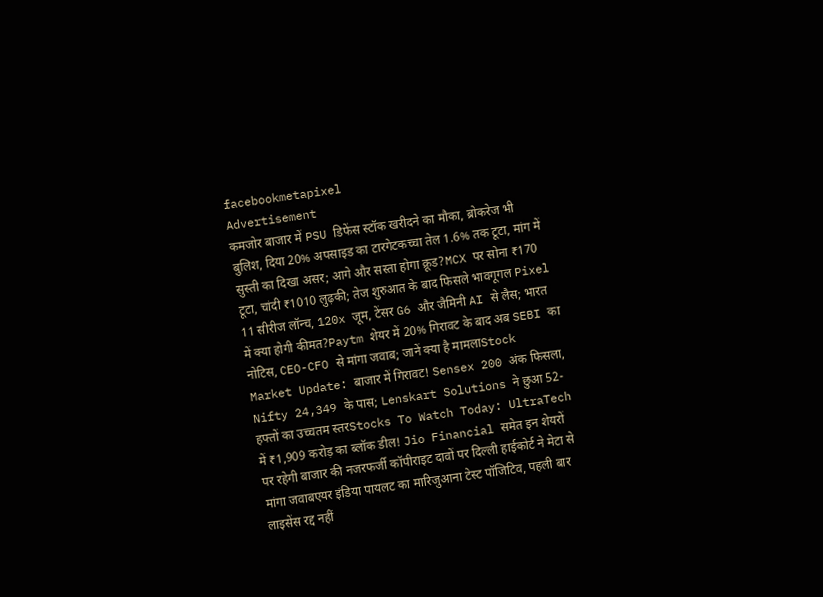facebookmetapixel
Advertisement
कमजोर बाजार में PSU डिफेंस स्टॉक खरीदने का मौका, ब्रोकरेज भी बुलिश, दिया 20% अपसाइड का टारगेटकच्चा तेल 1.6% तक टूटा, मांग में सुस्ती का दिखा असर; आगे और सस्ता होगा क्रूड?MCX पर सोना ₹170 टूटा, चांदी ₹1010 लुढ़की; तेज शुरुआत के बाद फिसले भावगूगल Pixel 11 सीरीज लॉन्च, 120x जूम, टेंसर G6 और जैमिनी AI से लैस; भारत में क्या होगी कीमत?Paytm शेयर में 20% गिरावट के बाद अब SEBI का नोटिस, CEO-CFO से मांगा जवाब; जानें क्या है मामलाStock Market Update: बाजार में गिरावट! Sensex 200 अंक फिसला, Nifty 24,349 के पास; Lenskart Solutions ने छुआ 52-हफ्तों का उच्चतम स्तरStocks To Watch Today: UltraTech में ₹1,909 करोड़ का ब्लॉक डील! Jio Financial समेत इन शेयरों पर रहेगी बाजार की नजरफर्जी कॉपीराइट दावों पर दिल्ली हाईकोर्ट ने मेटा से मांगा जवाबएयर इंडिया पायलट का मारिजुआना टेस्ट पॉजिटिव, पहली बार लाइसेंस रद्द नहीं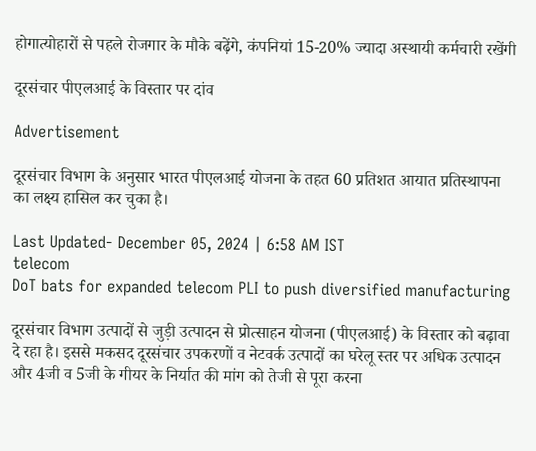होगात्योहारों से पहले रोजगार के मौके बढ़ेंगे, कंपनियां 15-20% ज्यादा अस्थायी कर्मचारी रखेंगी

दूरसंचार पीएलआई के विस्तार पर दांव

Advertisement

दूरसंचार विभाग के अनुसार भारत पीएलआई योजना के तहत 60 प्रतिशत आयात प्रतिस्थापना का लक्ष्य हासिल कर चुका है।

Last Updated- December 05, 2024 | 6:58 AM IST
telecom
DoT bats for expanded telecom PLI to push diversified manufacturing

दूरसंचार विभाग उत्पादों से जुड़ी उत्पादन से प्रोत्साहन योजना (पीएलआई) के विस्तार को बढ़ावा दे रहा है। इससे मकसद दूरसंचार उपकरणों व नेटवर्क उत्पादों का घरेलू स्तर पर अधिक उत्पादन और 4जी व 5जी के गीयर के निर्यात की मांग को तेजी से पूरा करना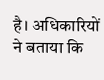है। अधिकारियों ने बताया कि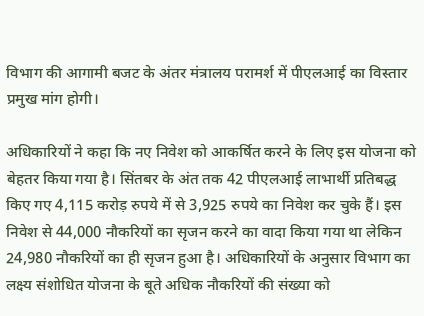विभाग की आगामी बजट के अंतर मंत्रालय परामर्श में पीएलआई का विस्तार प्रमुख मांग होगी।

अधिकारियों ने कहा कि नए निवेश को आकर्षित करने के लिए इस योजना को बेहतर किया गया है। सिंतबर के अंत तक 42 पीएलआई लाभार्थी प्रतिबद्ध किए गए 4,115 करोड़ रुपये में से 3,925 रुपये का निवेश कर चुके हैं। इस निवेश से 44,000 नौकरियों का सृजन करने का वादा किया गया था लेकिन 24,980 नौकरियों का ही सृजन हुआ है। अधिकारियों के अनुसार विभाग का लक्ष्य संशोधित योजना के बूते अधिक नौकरियों की संख्या को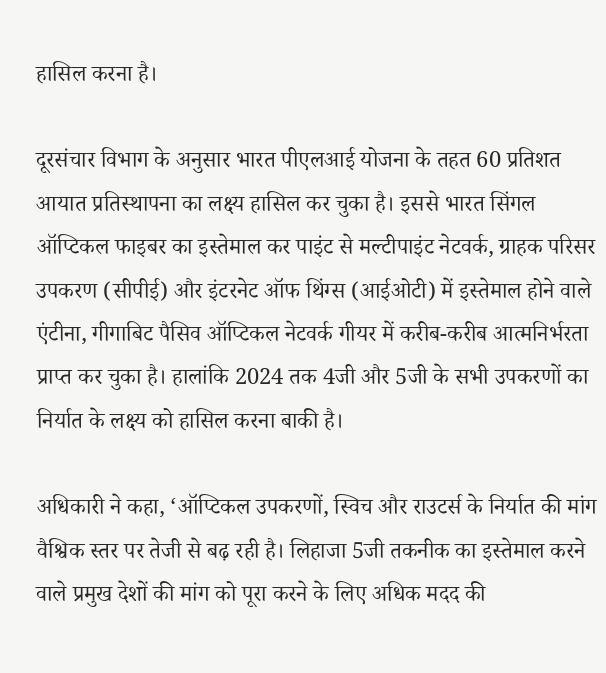हासिल करना है।

दूरसंचार विभाग के अनुसार भारत पीएलआई योजना के तहत 60 प्रतिशत आयात प्रतिस्थापना का लक्ष्य हासिल कर चुका है। इससे भारत सिंगल ऑप्टिकल फाइबर का इस्तेमाल कर पाइंट से मल्टीपाइंट नेटवर्क, ग्राहक परिसर उपकरण (सीपीई) और इंटरनेट ऑफ थिंग्स (आईओटी) में इस्तेमाल होने वाले एंटीना, गीगाबिट पैसिव ऑप्टिकल नेटवर्क गीयर में करीब-करीब आत्मनिर्भरता प्राप्त कर चुका है। हालांकि 2024 तक 4जी और 5जी के सभी उपकरणों का निर्यात के लक्ष्य को हासिल करना बाकी है।

अधिकारी ने कहा, ‘ऑप्टिकल उपकरणों, स्विच और राउटर्स के निर्यात की मांग वैश्विक स्तर पर तेजी से बढ़ रही है। लिहाजा 5जी तकनीक का इस्तेमाल करने वाले प्रमुख देशों की मांग को पूरा करने के लिए अधिक मदद की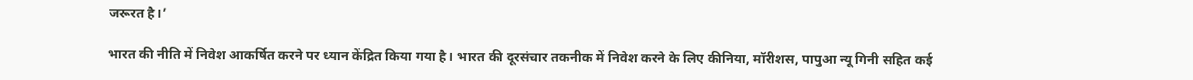जरूरत है।’

भारत की नीति में निवेश आकर्षित करने पर ध्यान केंद्रित किया गया है। भारत की दूरसंचार तकनीक में निवेश करने के लिए कीनिया, मॉरीशस, पापुआ न्यू गिनी सहित कई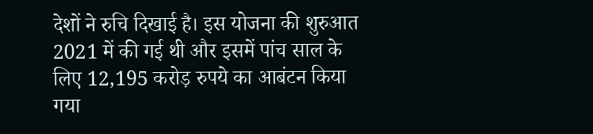देशों ने रुचि दिखाई है। इस योजना की शुरुआत 2021 में की गई थी और इसमें पांच साल के लिए 12,195 करोड़ रुपये का आबंटन किया गया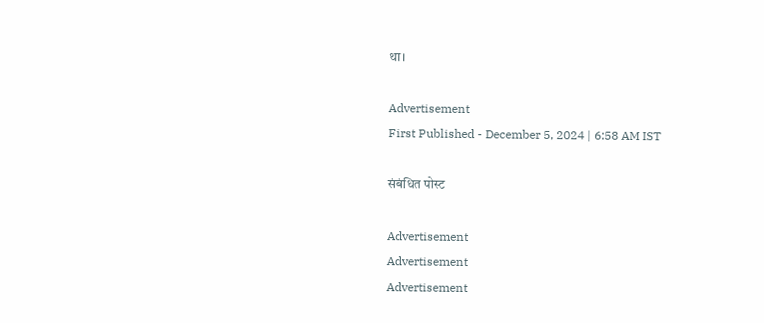था।

Advertisement
First Published - December 5, 2024 | 6:58 AM IST

संबंधित पोस्ट

Advertisement
Advertisement
Advertisement